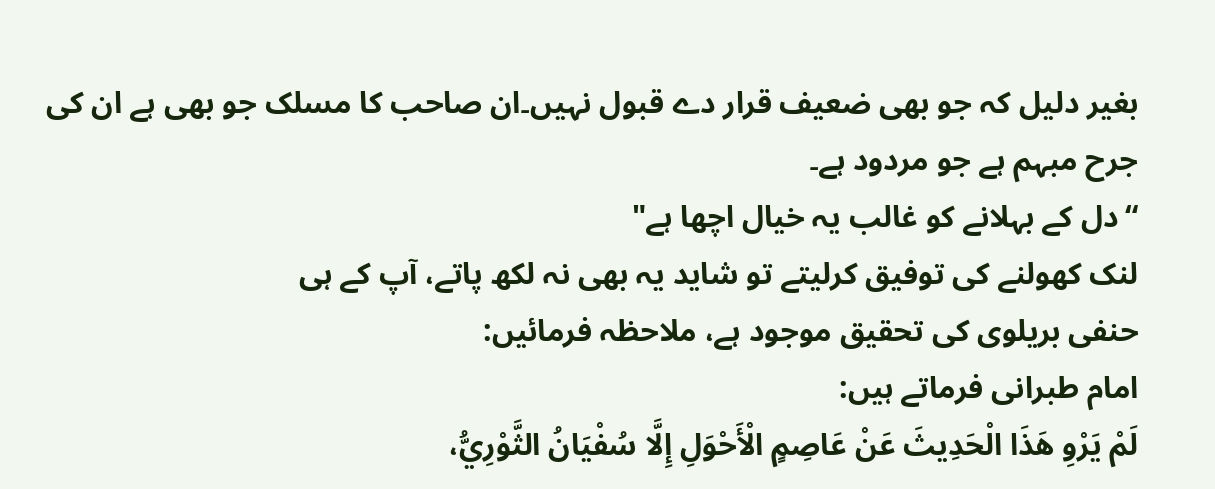بغیر دلیل کہ جو بھی ضعیف قرار دے قبول نہیں۔ان صاحب کا مسلک جو بھی ہے ان کی جرح مبہم ہے جو مردود ہے۔
“دل کے بہلانے کو غالب یہ خیال اچھا ہے"
لنک کھولنے کی توفیق کرلیتے تو شاید یہ بھی نہ لکھ پاتے، آپ کے ہی
حنفی بریلوی کی تحقیق موجود ہے، ملاحظہ فرمائیں:
امام طبرانی فرماتے ہیں:
لَمْ يَرْوِ هَذَا الْحَدِيثَ عَنْ عَاصِمٍ الْأَحْوَلِ إِلَّا سُفْيَانُ الثَّوْرِيُّ،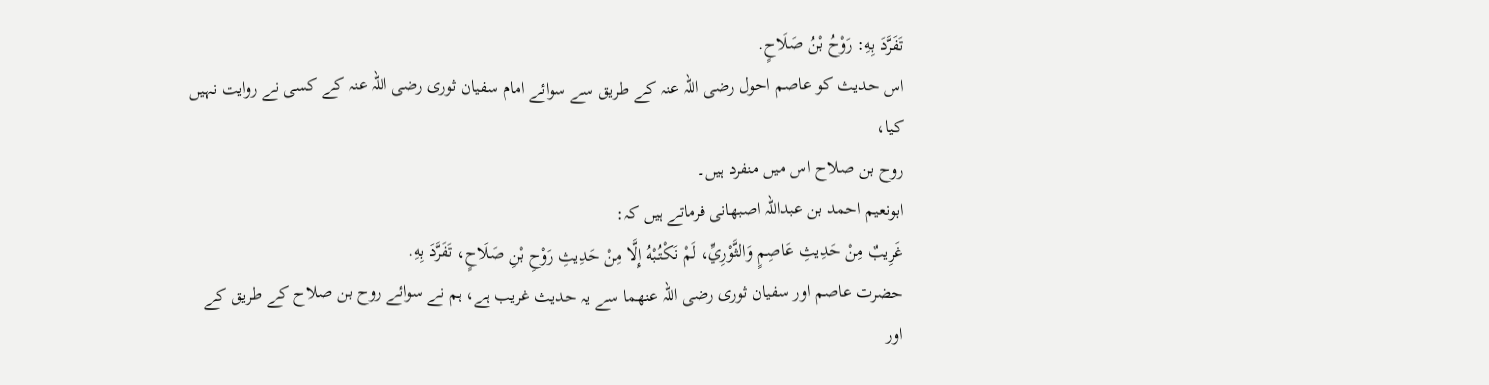تَفَرَّدَ بِهِ: رَوْحُ بْنُ صَلَاحٍ.
اس حدیث کو عاصم احول رضی اللہ عنہ کے طریق سے سوائے امام سفیان ثوری رضی اللہ عنہ کے کسی نے روایت نہیں کیا،
روح بن صلاح اس میں منفرد ہیں۔
ابونعیم احمد بن عبداللہ اصبھانی فرماتے ہیں کہ:
غَرِيبٌ مِنْ حَدِيثِ عَاصِمٍ وَالثَّوْرِيِّ، لَمْ نَكْتُبْهُ إِلَّا مِنْ حَدِيثِ رَوْحِ بْنِ صَلَاحٍ، تَفَرَّدَ بِهِ.
حضرت عاصم اور سفیان ثوری رضی اللہ عنھما سے یہ حدیث غریب ہے، ہم نے سوائے روح بن صلاح کے طریق کے اور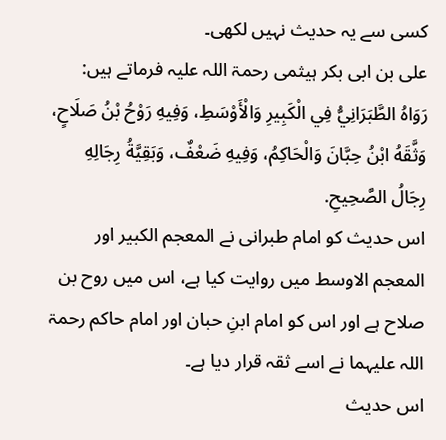کسی سے یہ حدیث نہیں لکھی۔
علی بن ابی بکر ہیثمی رحمۃ اللہ علیہ فرماتے ہیں:
رَوَاهُ الطَّبَرَانِيُّ فِي الْكَبِيرِ وَالْأَوْسَطِ، وَفِيهِ رَوْحُ بْنُ صَلَاحٍ، وَثَّقَهُ ابْنُ حِبَّانَ وَالْحَاكِمُ، وَفِيهِ ضَعْفٌ، وَبَقِيَّةُ رِجَالِهِ رِجَالُ الصَّحِيحِ.
اس حدیث کو امام طبرانی نے المعجم الکبیر اور المعجم الاوسط میں روایت کیا ہے، اس میں روح بن صلاح ہے اور اس کو امام ابنِ حبان اور امام حاکم رحمۃ اللہ علیہما نے اسے ثقہ قرار دیا ہے۔
اس حدیث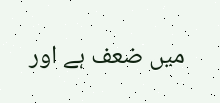میں ضعف ہے اور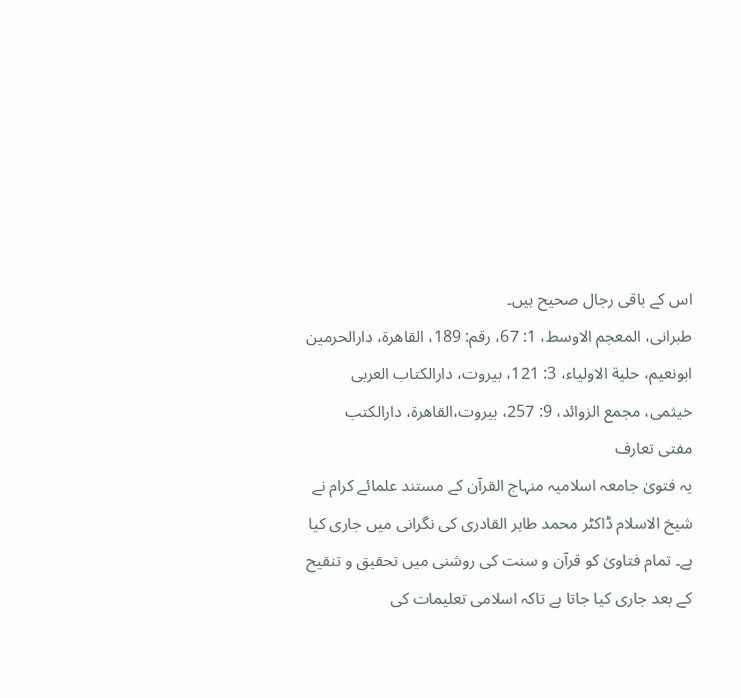اس کے باقی رجال صحیح ہیں۔
طبرانی، المعجم الاوسط، 1: 67، رقم: 189، القاهرة، دارالحرمين
ابونعيم، حلية الاولياء، 3: 121، بيروت، دارالکتاب العربی
خيثمی، مجمع الزوائد، 9: 257، بيروت،القاهرة، دارالکتب
مفتی تعارف
یہ فتویٰ جامعہ اسلامیہ منہاج القرآن کے مستند علمائے کرام نے شیخ الاسلام ڈاکٹر محمد طاہر القادری کی نگرانی میں جاری کیا ہے۔ تمام فتاویٰ کو قرآن و سنت کی روشنی میں تحقیق و تنقیح کے بعد جاری کیا جاتا ہے تاکہ اسلامی تعلیمات کی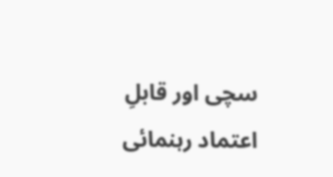سچی اور قابلِ اعتماد رہنمائی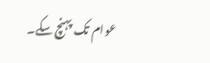عوام تک پہنچ سکے۔